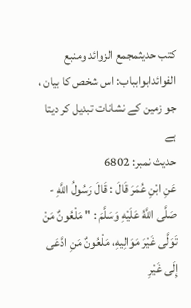کتب حدیثمجمع الزوائد ومنبع الفوائدابوابباب: اس شخص کا بیان ، جو زمین کے نشانات تبدیل کر دیتا ہے
حدیث نمبر: 6802
عَنِ ابْنِ عُمَرَ قَالَ : قَالَ رَسُولُ اللَّهِ - صَلَّى اللَّهُ عَلَيْهِ وَسَلَّمَ : " مَلْعُونٌ مَنْ تَوَلَّى غَيْرَ مَوَالِيهِ، مَلْعُونٌ مَنِ ادَّعَى إِلَى غَيْرِ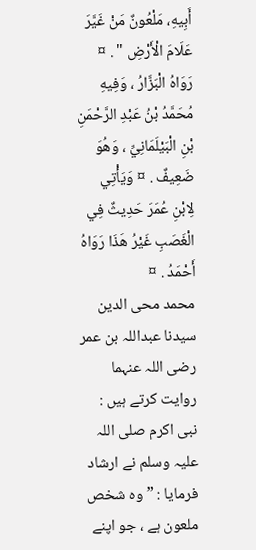أَبِيهِ، مَلْعُونٌ مَنْ غَيَّرَ عَلَامَ الْأَرْضِ " . ¤ رَوَاهُ الْبَزَّارُ ، وَفِيهِ مُحَمَّدُ بْنُ عَبْدِ الرَّحْمَنِ بْنِ الْبَيْلَمَانِيِّ ، وَهُوَ ضَعِيفٌ . ¤ وَيَأْتِي لِابْنِ عُمَرَ حَدِيثٌ فِي الْغَصَبِ غَيْرُ هَذَا رَوَاهُ أَحْمَدُ . ¤
محمد محی الدین
سیدنا عبداللہ بن عمر رضی اللہ عنہما روایت کرتے ہیں : نبی اکرم صلی اللہ علیہ وسلم نے ارشاد فرمایا : ” وہ شخص ملعون ہے ، جو اپنے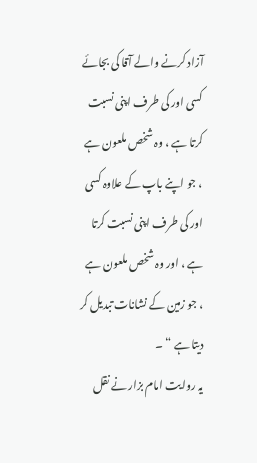آزاد کرنے والے آقا کی بجائے کسی اور کی طرف اپنی نسبت کرتا ہے ، وہ شخص ملعون ہے ، جو اپنے باپ کے علاوہ کسی اور کی طرف اپنی نسبت کرتا ہے ، اور وہ شخص ملعون ہے ، جو زمین کے نشانات تبدیل کر دیتا ہے “ ۔
یہ روایت امام بزار نے نقل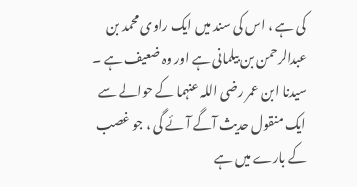کی ہے ، اس کی سند میں ایک راوی محمد بن عبدالرحمن بن بیلمانی ہے اور وہ ضعیف ہے ۔ سیدنا ابن عمر رضی اللہ عنہما کے حوالے سے ایک منقول حدیث آگے آئے گی ، جو غصب کے بارے میں ہے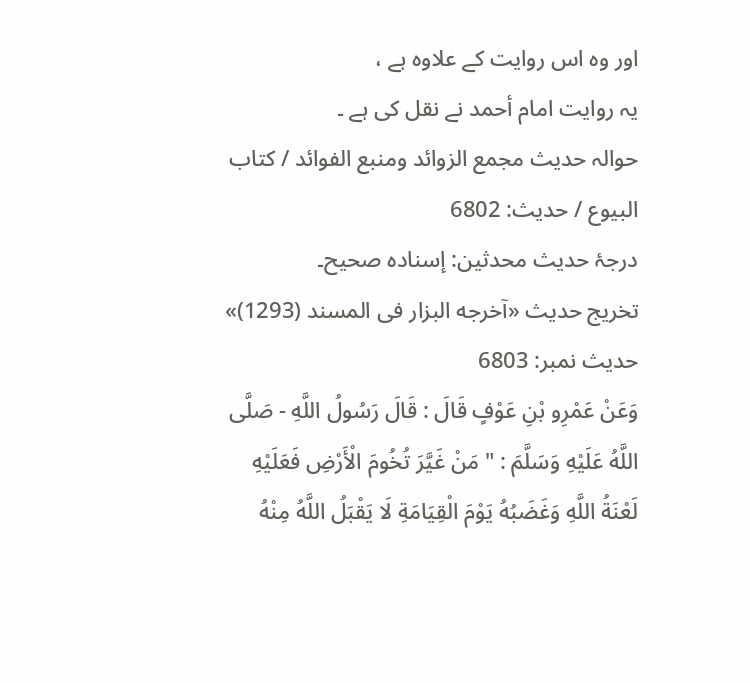اور وہ اس روایت کے علاوہ ہے ،
یہ روایت امام أحمد نے نقل کی ہے ۔
حوالہ حدیث مجمع الزوائد ومنبع الفوائد / كتاب البيوع / حدیث: 6802
درجۂ حدیث محدثین: إسنادہ صحیح۔
تخریج حدیث «آخرجه البزار فى المسند (1293)»
حدیث نمبر: 6803
وَعَنْ عَمْرِو بْنِ عَوْفٍ قَالَ : قَالَ رَسُولُ اللَّهِ - صَلَّى اللَّهُ عَلَيْهِ وَسَلَّمَ : " مَنْ غَيَّرَ تُخُومَ الْأَرْضِ فَعَلَيْهِ لَعْنَةُ اللَّهِ وَغَضَبُهُ يَوْمَ الْقِيَامَةِ لَا يَقْبَلُ اللَّهُ مِنْهُ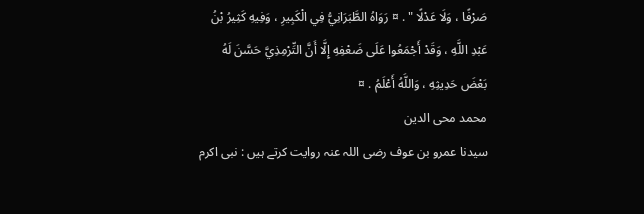صَرْفًا ، وَلَا عَدْلًا " . ¤ رَوَاهُ الطَّبَرَانِيُّ فِي الْكَبِيرِ ، وَفِيهِ كَثِيرُ بْنُ عَبْدِ اللَّهِ ، وَقَدْ أَجْمَعُوا عَلَى ضَعْفِهِ إِلَّا أَنَّ التِّرْمِذِيَّ حَسَّنَ لَهُ بَعْضَ حَدِيثِهِ ، وَاللَّهُ أَعْلَمُ . ¤
محمد محی الدین
سیدنا عمرو بن عوف رضی اللہ عنہ روایت کرتے ہیں : نبی اکرم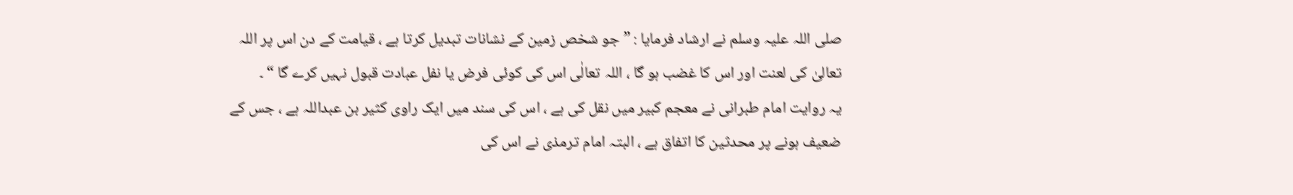صلی اللہ علیہ وسلم نے ارشاد فرمایا : ” جو شخص زمین کے نشانات تبدیل کرتا ہے ، قیامت کے دن اس پر اللہ تعالیٰ کی لعنت اور اس کا غضب ہو گا ، اللہ تعالٰی اس کی کوئی فرض یا نفل عبادت قبول نہیں کرے گا “ ۔
یہ روایت امام طبرانی نے معجم کبیر میں نقل کی ہے ، اس کی سند میں ایک راوی کثیر بن عبداللہ ہے ، جس کے ضعیف ہونے پر محدثین کا اتفاق ہے ، البتہ امام ترمذی نے اس کی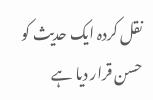نقل کردہ ایک حدیث کو حسن قرار دیا ہے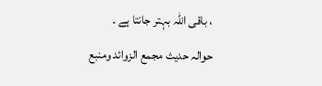، باقی اللہ بہتر جانتا ہے ۔
حوالہ حدیث مجمع الزوائد ومنبع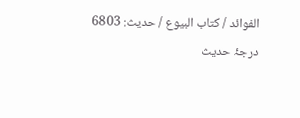الفوائد / كتاب البيوع / حدیث: 6803
درجۂ حدیث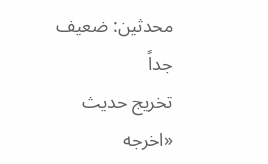محدثین: ضعیف جداً
تخریج حدیث «اخرجه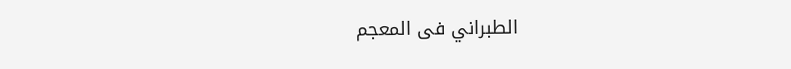الطبراني فى المعجم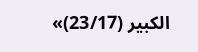الكبير (23/17)»